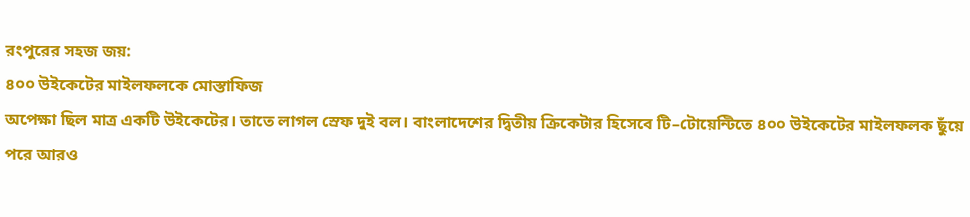রংপুরের সহজ জয়:
৪০০ উইকেটের মাইলফলকে মোস্তাফিজ
অপেক্ষা ছিল মাত্র একটি উইকেটের। তাতে লাগল স্রেফ দুই বল। বাংলাদেশের দ্বিতীয় ক্রিকেটার হিসেবে টি–টোয়েন্টিতে ৪০০ উইকেটের মাইলফলক ছুঁয়ে পরে আরও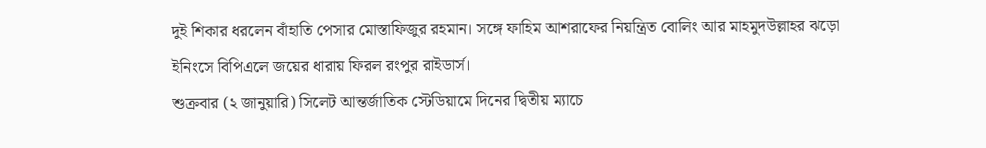দুই শিকার ধরলেন বাঁহাতি পেসার মোস্তাফিজুর রহমান। সঙ্গে ফাহিম আশরাফের নিয়ন্ত্রিত বোলিং আর মাহমুদউল্লাহর ঝড়ো ইনিংসে বিপিএলে জয়ের ধারায় ফিরল রংপুর রাইডার্স।
শুক্রবার (২ জানুয়ারি) সিলেট আন্তর্জাতিক স্টেডিয়ামে দিনের দ্বিতীয় ম্যাচে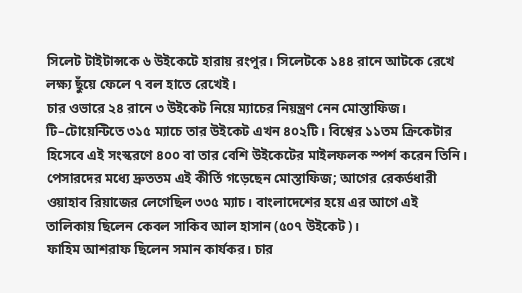সিলেট টাইটান্সকে ৬ উইকেটে হারায় রংপুর। সিলেটকে ১৪৪ রানে আটকে রেখে লক্ষ্য ছুঁয়ে ফেলে ৭ বল হাতে রেখেই।
চার ওভারে ২৪ রানে ৩ উইকেট নিয়ে ম্যাচের নিয়ন্ত্রণ নেন মোস্তাফিজ। টি–টোয়েন্টিতে ৩১৫ ম্যাচে তার উইকেট এখন ৪০২টি। বিশ্বের ১১তম ক্রিকেটার হিসেবে এই সংস্করণে ৪০০ বা তার বেশি উইকেটের মাইলফলক স্পর্শ করেন তিনি। পেসারদের মধ্যে দ্রুততম এই কীর্তি গড়েছেন মোস্তাফিজ; আগের রেকর্ডধারী ওয়াহাব রিয়াজের লেগেছিল ৩৩৫ ম্যাচ। বাংলাদেশের হয়ে এর আগে এই তালিকায় ছিলেন কেবল সাকিব আল হাসান (৫০৭ উইকেট)।
ফাহিম আশরাফ ছিলেন সমান কার্যকর। চার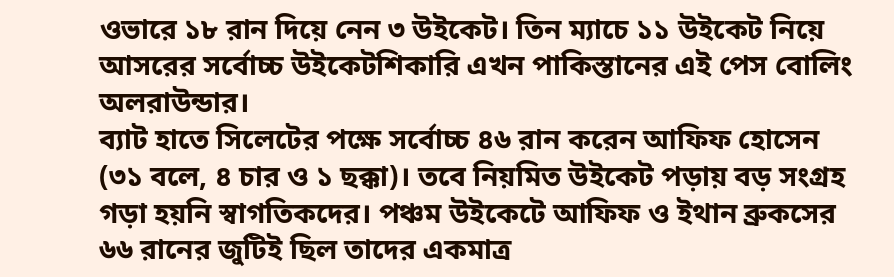ওভারে ১৮ রান দিয়ে নেন ৩ উইকেট। তিন ম্যাচে ১১ উইকেট নিয়ে আসরের সর্বোচ্চ উইকেটশিকারি এখন পাকিস্তানের এই পেস বোলিং অলরাউন্ডার।
ব্যাট হাতে সিলেটের পক্ষে সর্বোচ্চ ৪৬ রান করেন আফিফ হোসেন (৩১ বলে, ৪ চার ও ১ ছক্কা)। তবে নিয়মিত উইকেট পড়ায় বড় সংগ্রহ গড়া হয়নি স্বাগতিকদের। পঞ্চম উইকেটে আফিফ ও ইথান ব্রুকসের ৬৬ রানের জুটিই ছিল তাদের একমাত্র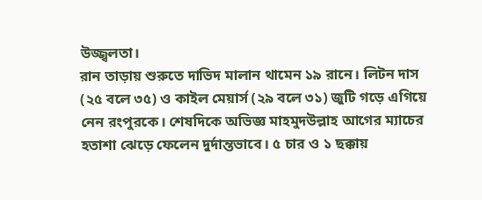উজ্জ্বলতা।
রান তাড়ায় শুরুতে দাভিদ মালান থামেন ১৯ রানে। লিটন দাস (২৫ বলে ৩৫) ও কাইল মেয়ার্স (২৯ বলে ৩১) জুটি গড়ে এগিয়ে নেন রংপুরকে। শেষদিকে অভিজ্ঞ মাহমুদউল্লাহ আগের ম্যাচের হতাশা ঝেড়ে ফেলেন দুর্দান্তভাবে। ৫ চার ও ১ ছক্কায়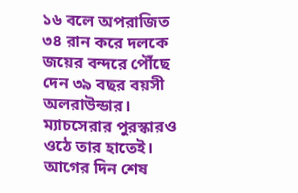১৬ বলে অপরাজিত ৩৪ রান করে দলকে জয়ের বন্দরে পৌঁছে দেন ৩৯ বছর বয়সী অলরাউন্ডার। ম্যাচসেরার পুরস্কারও ওঠে তার হাতেই।
আগের দিন শেষ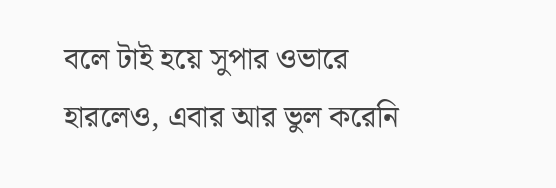বলে টাই হয়ে সুপার ওভারে হারলেও, এবার আর ভুল করেনি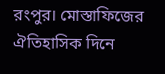রংপুর। মোস্তাফিজের ঐতিহাসিক দিনে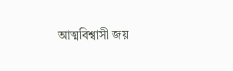আত্মবিশ্বাসী জয়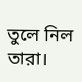তুলে নিল তারা।